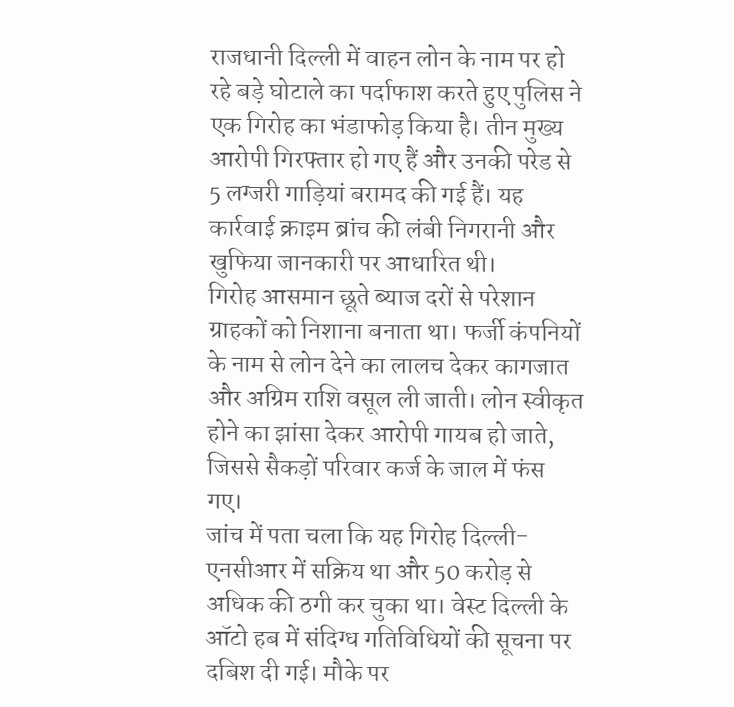राजधानी दिल्ली में वाहन लोन के नाम पर हो रहे बड़े घोटाले का पर्दाफाश करते हुए पुलिस ने एक गिरोह का भंडाफोड़ किया है। तीन मुख्य आरोपी गिरफ्तार हो गए हैं और उनकी परेड से 5 लग्जरी गाड़ियां बरामद की गई हैं। यह कार्रवाई क्राइम ब्रांच की लंबी निगरानी और खुफिया जानकारी पर आधारित थी।
गिरोह आसमान छूते ब्याज दरों से परेशान ग्राहकों को निशाना बनाता था। फर्जी कंपनियों के नाम से लोन देने का लालच देकर कागजात और अग्रिम राशि वसूल ली जाती। लोन स्वीकृत होने का झांसा देकर आरोपी गायब हो जाते, जिससे सैकड़ों परिवार कर्ज के जाल में फंस गए।
जांच में पता चला कि यह गिरोह दिल्ली-एनसीआर में सक्रिय था और 50 करोड़ से अधिक की ठगी कर चुका था। वेस्ट दिल्ली के ऑटो हब में संदिग्ध गतिविधियों की सूचना पर दबिश दी गई। मौके पर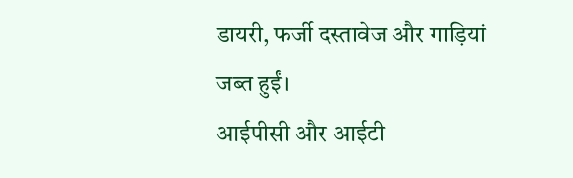डायरी, फर्जी दस्तावेज और गाड़ियां जब्त हुईं।
आईपीसी और आईटी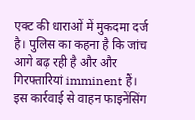एक्ट की धाराओं में मुकदमा दर्ज है। पुलिस का कहना है कि जांच आगे बढ़ रही है और और गिरफ्तारियां imminent हैं। इस कार्रवाई से वाहन फाइनेंसिंग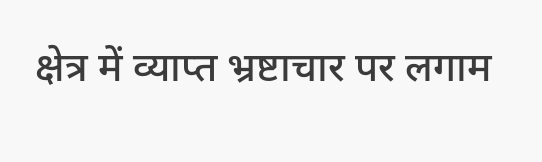क्षेत्र में व्याप्त भ्रष्टाचार पर लगाम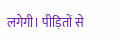लगेगी। पीड़ितों से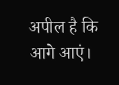अपील है कि आगे आएं।